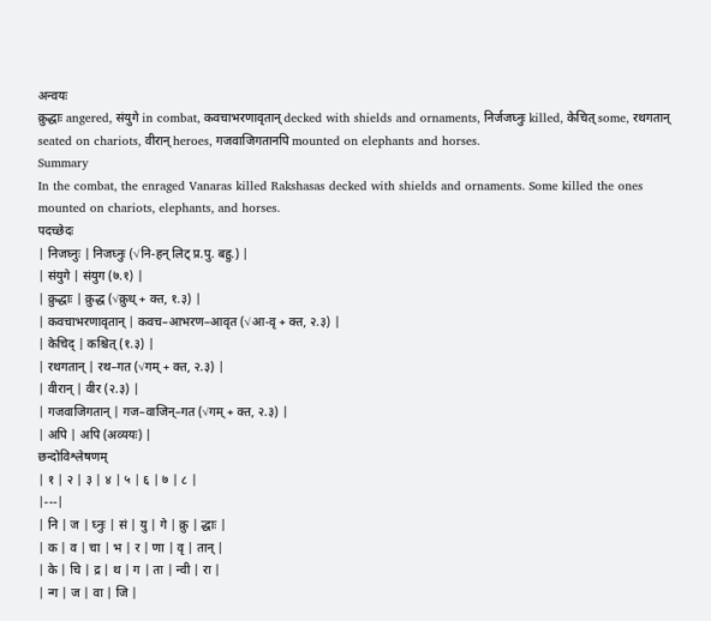अन्वयः
क्रुद्धाः angered, संयुगे in combat, कवचाभरणावृतान् decked with shields and ornaments, निर्जजघ्नुः killed, केचित् some, रथगतान् seated on chariots, वीरान् heroes, गजवाजिगतानपि mounted on elephants and horses.
Summary
In the combat, the enraged Vanaras killed Rakshasas decked with shields and ornaments. Some killed the ones mounted on chariots, elephants, and horses.
पदच्छेदः
| निजघ्नुः | निजघ्नुः (√नि-हन् लिट् प्र.पु. बहु.) |
| संयुगे | संयुग (७.१) |
| क्रुद्धाः | क्रुद्ध (√क्रुध् + क्त, १.३) |
| कवचाभरणावृतान् | कवच–आभरण–आवृत (√आ-वृ + क्त, २.३) |
| केचिद् | कश्चित् (१.३) |
| रथगतान् | रथ–गत (√गम् + क्त, २.३) |
| वीरान् | वीर (२.३) |
| गजवाजिगतान् | गज–वाजिन्–गत (√गम् + क्त, २.३) |
| अपि | अपि (अव्ययः) |
छन्दोविश्लेषणम्
| १ | २ | ३ | ४ | ५ | ६ | ७ | ८ |
|---|
| नि | ज | घ्नुः | सं | यु | गे | क्रु | द्धाः |
| क | व | चा | भ | र | णा | वृ | तान् |
| के | चि | द्र | थ | ग | ता | न्वी | रा |
| न्ग | ज | वा | जि |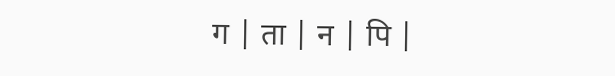ग | ता | न | पि |